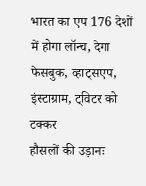भारत का एप 176 देशों में होगा लॉन्च, देगा फेसबुक, व्हाट्सएप, इंस्टाग्राम, ट्विटर को टक्कर
हौसलों की उड़ानः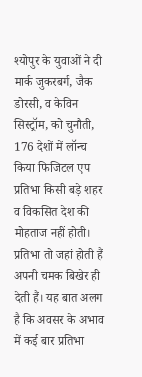श्योपुर के युवाओं ने दी मार्क जुकरबर्ग, जैक डोरसी, व केविन सिस्ट्रॉम, को चुनौती, 176 देशों में लॉन्च किया फिजिटल एप
प्रतिभा किसी बड़े शहर व विकसित देश की मोहताज नहीं होती। प्रतिभा तो जहां होती हैं अपनी चमक बिखेर ही देती हैं। यह बात अलग है कि अवसर के अभाव में कई बार प्रतिभा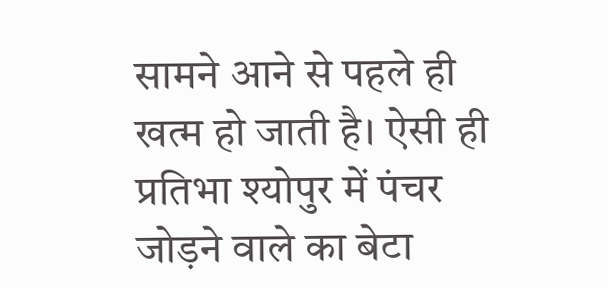सामने आने से पहले ही खत्म हो जाती है। ऐसी ही प्रतिभा श्योपुर में पंचर जोड़ने वाले का बेटा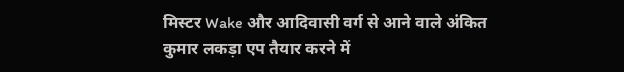मिस्टर Wake और आदिवासी वर्ग से आने वाले अंकित कुमार लकड़ा एप तैयार करने में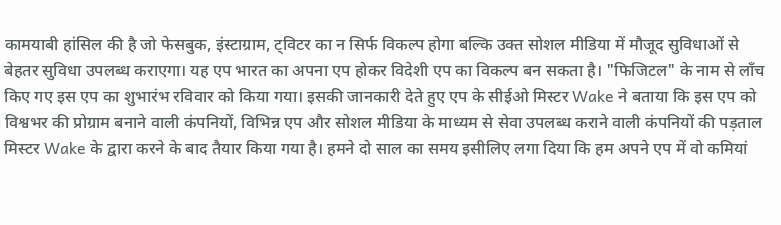कामयाबी हांसिल की है जो फेसबुक, इंस्टाग्राम, ट्विटर का न सिर्फ विकल्प होगा बल्कि उक्त सोशल मीडिया में मौजूद सुविधाओं से बेहतर सुविधा उपलब्ध कराएगा। यह एप भारत का अपना एप होकर विदेशी एप का विकल्प बन सकता है। "फिजिटल" के नाम से लाँच किए गए इस एप का शुभारंभ रविवार को किया गया। इसकी जानकारी देते हुए एप के सीईओ मिस्टर Wake ने बताया कि इस एप को विश्वभर की प्रोग्राम बनाने वाली कंपनियों, विभिन्न एप और सोशल मीडिया के माध्यम से सेवा उपलब्ध कराने वाली कंपनियों की पड़ताल मिस्टर Wake के द्वारा करने के बाद तैयार किया गया है। हमने दो साल का समय इसीलिए लगा दिया कि हम अपने एप में वो कमियां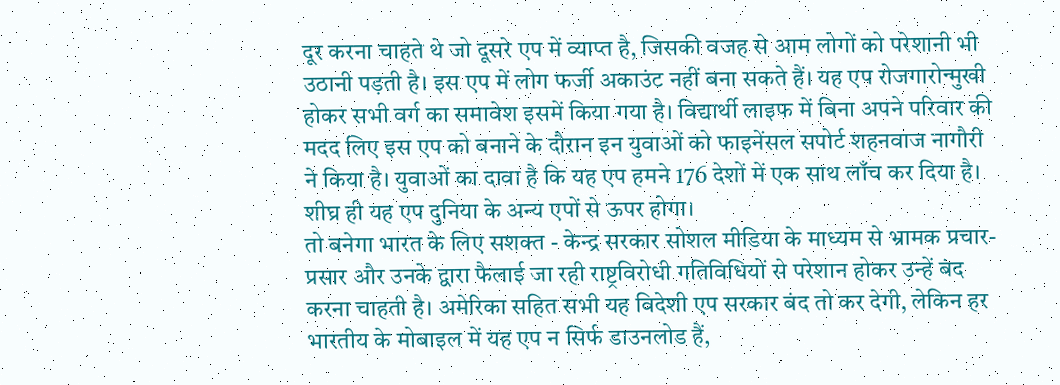दूर करना चाहते थे जो दूसरे एप में व्याप्त है, जिसकी वजह से आम लोगों को परेशानी भी उठानी पड़ती है। इस एप में लोग फर्जी अकाउंट नहीं बना सकते हैं। यह एप रोजगारोन्मुखी होकर सभी वर्ग का समावेश इसमें किया गया है। विद्यार्थी लाइफ में बिना अपने परिवार की मदद लिए इस एप को बनाने के दौरान इन युवाओं को फाइनेंसल सपोर्ट शहनवाज नागौरी ने किया है। युवाओं का दावा है कि यह एप हमने 176 देशों में एक साथ लाँच कर दिया है। शीघ्र ही यह एप दुनिया के अन्य एपों से ऊपर होगा।
तो बनेगा भारत के लिए सशक्त - केन्द्र सरकार सोशल मीडिया के माध्यम से भ्रामक प्रचार-प्रसार और उनके द्वारा फैलाई जा रही राष्ट्रविरोधी गतिविधियों से परेशान होकर उन्हें बंद करना चाहती है। अमेरिका सहित सभी यह विदेशी एप सरकार बंद तो कर देगी, लेकिन हर भारतीय के मोबाइल में यह एप न सिर्फ डाउनलोड हैं,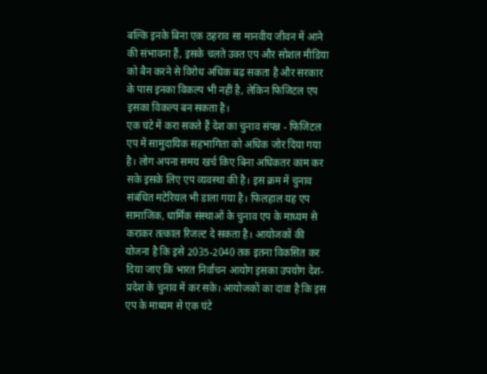बल्कि इनके बिना एक ठहराव सा मानवीय जीवन में आने की संभावना हैं, इसके चलते उक्त एप और सोशल मीडिया को बैन करने से विरोध अधिक बढ़ सकता है और सरकार के पास इनका विकल्प भी नहीं है, लेकिन फिजिटल एप इसका विकल्प बन सकता है।
एक घंटे में करा सकते हैं देश का चुनाव संपन्न - फिजिटल एप में सामुदायिक सहभागिता को अधिक जोर दिया गया है। लोग अपना समय खर्च किए बिना अधिकतर काम कर सके इसके लिए एप व्यवस्था की है। इस क्रम में चुनाव संबंधित मटेरियल भी डाला गया है। फिलहाल यह एप सामाजिक, धार्मिक संस्थाओं के चुनाव एप के माध्यम से कराकर तत्काल रिजल्ट दे सकता है। आयोजकों की योजना है कि इसे 2035-2040 तक इतना विकसित कर दिया जाए कि भारत निर्वाचन आयोग इसका उपयोग देश-प्रदेश के चुनाव में कर सके। आयोजकों का दावा है कि इस एप के माध्यम से एक घंटे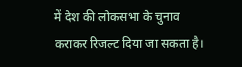में देश की लोकसभा के चुनाव कराकर रिजल्ट दिया जा सकता है।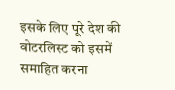इसके लिए पूरे देश की वोटरलिस्ट को इसमें समाहित करना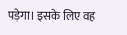पड़ेगा। इसके लिए वह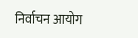निर्वाचन आयोग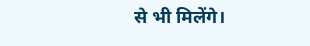से भी मिलेंगे।